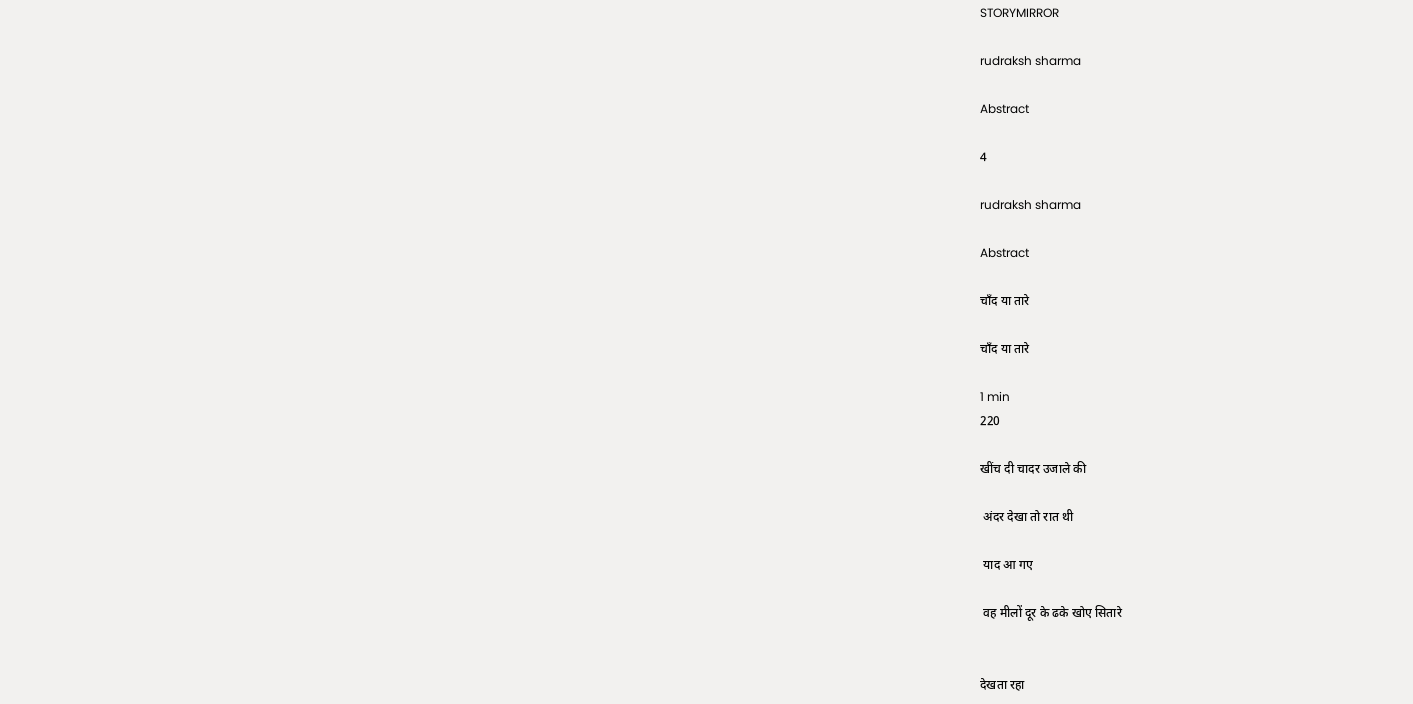STORYMIRROR

rudraksh sharma

Abstract

4

rudraksh sharma

Abstract

चाँद या तारे

चाँद या तारे

1 min
220

खींच दी चादर उजाले की

 अंदर देखा तो रात थी

 याद आ गए

 वह मीलों दूर के ढके खोए सितारे


देखता रहा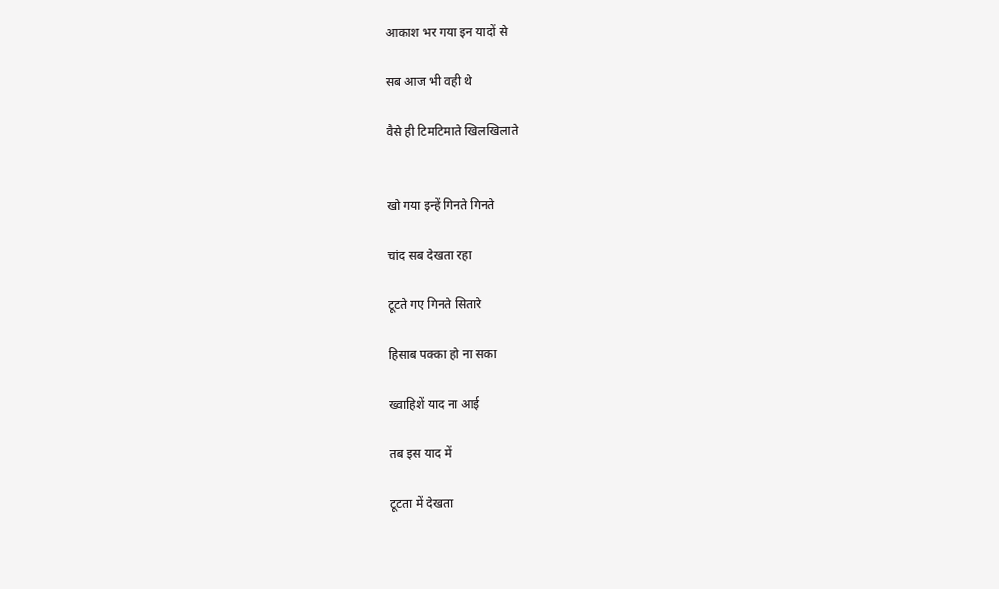आकाश भर गया इन यादों से

सब आज भी वही थे

वैसे ही टिमटिमाते खिलखिलाते


खो गया इन्हें गिनते गिनते

चांद सब देखता रहा

टूटते गए गिनते सितारे

हिसाब पक्का हो ना सका

ख्वाहिशें याद ना आई

तब इस याद में

टूटता में देखता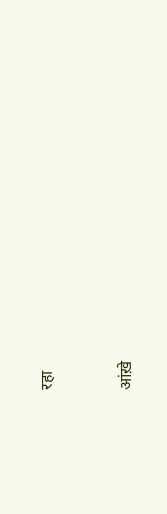रहा


आंख़े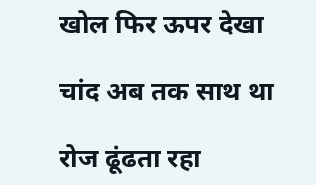खोल फिर ऊपर देखा

चांद अब तक साथ था

रोज ढूंढता रहा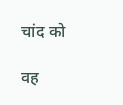चांद को

वह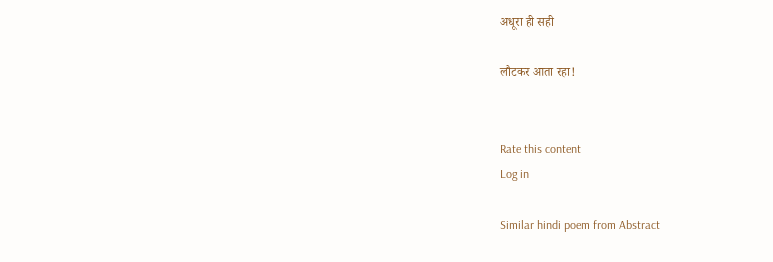अधूरा ही सही

लौटकर आता रहा!


Rate this content
Log in

Similar hindi poem from Abstract